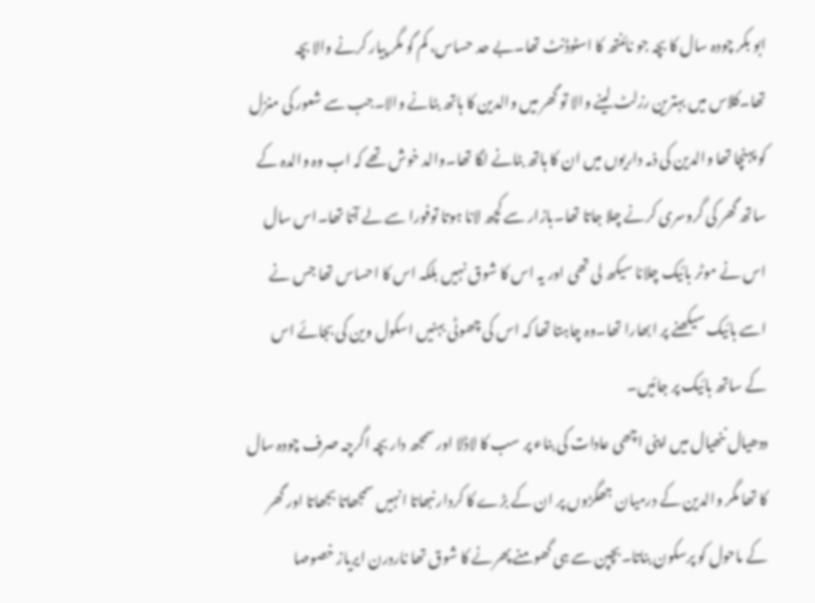ابو بکر چودہ سال کا بچہ جو نائنتھ کا اسٹوڈنٹ تھا۔بے حد حساس، کم گو مگر پیار کرنے والا بچہ تھا۔کلاس میں بہترین رزلٹ لینے والا تو گھر میں والدین کا ہاتھ بٹانے والا۔جب سے شعور کی منزل کو پہنچا تھا والدین کی ذمہ داریوں میں ان کا ہاتھ بٹانے لگا تھا۔والد خوش تھے کہ اب وہ والدہ کے ساتھ گھر کی گروسری کرنے چلا جاتا تھا۔بازار سے کچھ لانا ہوتا توفورا سے لے آتا تھا۔اس سال اس نے موٹر بائیک چلانا سیکھ لی تھی اور یہ اس کا شوق نہیں بلکہ اس کا احساس تھا جس نے اسے بائیک سیکھنے پر ابھارا تھا۔وہ چاہتا تھا کہ اس کی چھوٹی بہنیں اسکول وین کی بجائے اس کے ساتھ بائیک پر جائیں۔
ددھیال ننھیال میں اپنی اچھی عادات کی بناء پر سب کا لاڈلا اور سمجھ دار بچہ اگرچہ صرف چودہ سال کا تھا مگر والدین کے درمیان جھگڑوں پر ان کے بڑے کا کردار نبھاتا انہیں سمجھاتا بجھاتا اور گھر کے ماحول کو پرسکون بناتا۔بچپن سے ہی گھومنے پھرنے کا شوق تھا ناردرن ایریاز خصوصا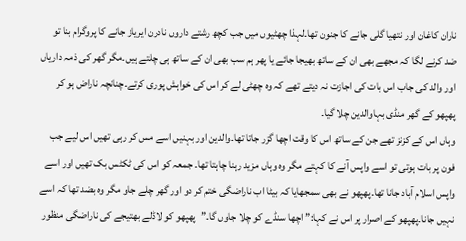ناران کاغان اور نتھیا گلی جانے کا جنون تھا۔لہذا چھٹیوں میں جب کچھ رشتے داروں نادرن ایریاز جانے کا پروگرام بنا تو ضد کرنے لگا کہ مجھے بھی ان کے ساتھ بھیجا جائے یا پھر ہم سب بھی ان کے ساتھ ہی چلتے ہیں۔مگر گھر کی ذمہ داریاں اور والد کی جاب اس بات کی اجازت نہ دیتے تھے کہ وہ چھٹی لے کر اس کی خواہش پوری کرتے۔چنانچہ ناراض ہو کر پھپھو کے گھر منڈی بہاوالدین چلا گیا۔
وہاں اس کے کزنز تھے جن کے ساتھ اس کا وقت اچھا گزر جاتا تھا۔والدین اور بہنیں اسے مس کر رہی تھیں اس لیے جب فون پر بات ہوتی تو اسے واپس آنے کا کہتے مگر وہ وہاں مزید رہنا چاہتا تھا۔ جمعہ کو اس کی ٹکٹس بک تھیں اور اسے واپس اسلام آباد جانا تھا۔پھپھو نے بھی سمجھایا کہ بیٹا اب ناراضگی ختم کر دو اور گھر چلے جاو مگر وہ بضد تھا کہ اسے نہیں جانا۔پھپھو کے اصرار پر اس نے کہا:” اچھا سنڈے کو چلا جاوں گا۔”پھپھو کو لاڈلے بھتیجے کی ناراضگی منظور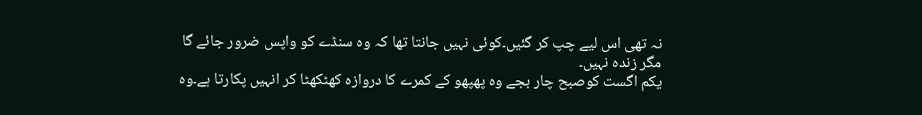نہ تھی اس لیے چپ کر گئیں۔کوئی نہیں جانتا تھا کہ وہ سنڈے کو واپس ضرور جائے گا مگر زندہ نہیں۔
یکم اگست کوصبح چار بجے وہ پھپھو کے کمرے کا دروازہ کھٹکھٹا کر انہیں پکارتا ہے۔وہ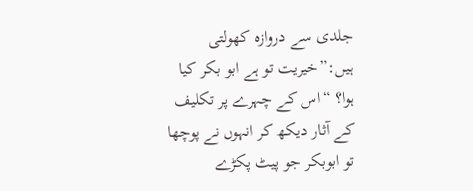جلدی سے دروازہ کھولتی ہیں:”خیریت تو ہے ابو بکر کیا ہوا؟ “اس کے چہرے پر تکلیف کے آثار دیکھ کر انہوں نے پوچھا تو ابوبکر جو پیٹ پکڑے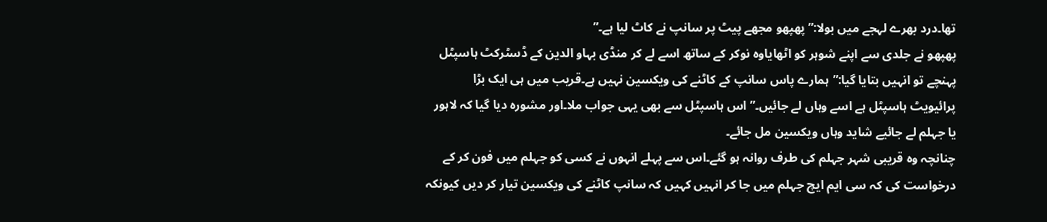تھا۔درد بھرے لہجے میں بولا:” پھپھو مجھے پیٹ پر سانپ نے کاٹ لیا ہے۔”
پھپھو نے جلدی سے اپنے شوہر کو اٹھایاوہ نوکر کے ساتھ اسے لے کر منڈی بہاو الدین کے ڈسٹرکٹ ہاسپٹل پہنچے تو انہیں بتایا گیا:”ہمارے پاس سانپ کے کاٹنے کی ویکسین نہیں ہے۔قریب میں ہی ایک بڑا پرائیویٹ ہاسپٹل ہے اسے وہاں لے جائیں۔”اس ہاسپٹل سے بھی یہی جواب ملا۔اور مشورہ دیا گیا کہ لاہور یا جہلم لے جائیے شاید وہاں ویکسین مل جائے۔
چنانچہ وہ قریبی شہر جہلم کی طرف روانہ ہو گئے۔اس سے پہلے انہوں نے کسی کو جہلم میں فون کر کے درخواست کی کہ سی ایم ایچ جہلم میں جا کر انہیں کہیں کہ سانپ کاٹنے کی ویکسین تیار کر دیں کیونکہ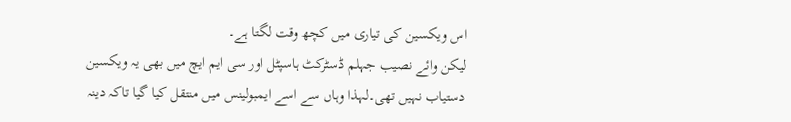اس ویکسین کی تیاری میں کچھ وقت لگتا ہے۔
لیکن وائے نصیب جہلم ڈسٹرکٹ ہاسپٹل اور سی ایم ایچ میں بھی یہ ویکسین دستیاب نہیں تھی۔لہذا وہاں سے اسے ایمبولینس میں منتقل کیا گیا تاکہ دینہ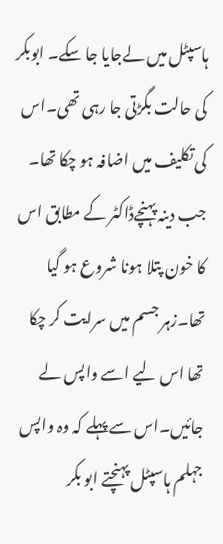ہاسپٹل میں لےجایا جا سکے۔ ابوبکر کی حالت بگڑتی جا رہی تھی۔اس کی تکلیف میں اضافہ ہو چکا تھا۔ جب دینہ پہنچےڈاکٹر کے مطابق اس کا خون پتلا ہونا شروع ہو گیا تھا۔زہر جسم میں سرایت کر چکا تھا اس لیے اسے واپس لے جائیں۔اس سے پہلے کہ وہ واپس جہلم ہاسپٹل پہنچتے ابو بکر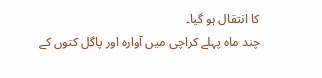کا انتقال ہو گیا۔
چند ماہ پہلے کراچی میں آوارہ اور پاگل کتوں کے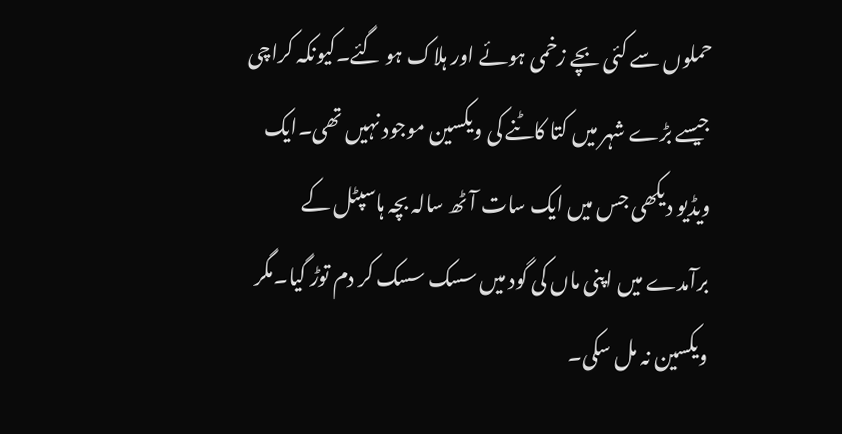حملوں سے کئی بچے زخمی ہوئے اور ہلاک ہو گئے۔کیونکہ کراچی جیسے بڑے شہر میں کتا کاٹنے کی ویکسین موجود نہیں تھی۔ایک ویڈیو دیکھی جس میں ایک سات آٹھ سالہ بچہ ہاسپٹل کے برآمدے میں اپنی ماں کی گود میں سسک سسک کر دم توڑ گیا۔مگر ویکسین نہ مل سکی۔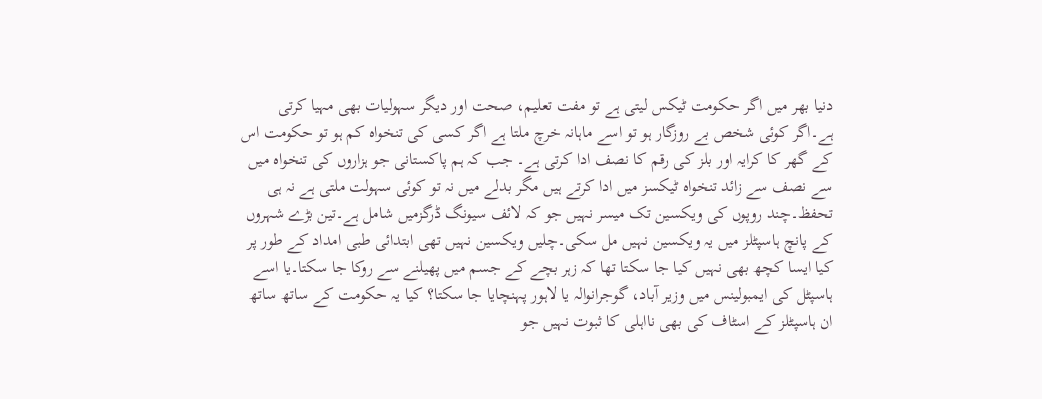دنیا بھر میں اگر حکومت ٹیکس لیتی ہے تو مفت تعلیم، صحت اور دیگر سہولیات بھی مہیا کرتی ہے۔اگر کوئی شخص بے روزگار ہو تو اسے ماہانہ خرچ ملتا ہے اگر کسی کی تنخواہ کم ہو تو حکومت اس کے گھر کا کرایہ اور بلز کی رقم کا نصف ادا کرتی ہے۔ جب کہ ہم پاکستانی جو ہزاروں کی تنخواہ میں سے نصف سے زائد تنخواہ ٹیکسز میں ادا کرتے ہیں مگر بدلے میں نہ تو کوئی سہولت ملتی ہے نہ ہی تحفظ۔چند روپوں کی ویکسین تک میسر نہیں جو کہ لائف سیونگ ڈرگزمیں شامل ہے۔تین بڑے شہروں کے پانچ ہاسپٹلز میں یہ ویکسین نہیں مل سکی۔چلیں ویکسین نہیں تھی ابتدائی طبی امداد کے طور پر کیا ایسا کچھ بھی نہیں کیا جا سکتا تھا کہ زہر بچے کے جسم میں پھیلنے سے روکا جا سکتا۔یا اسے ہاسپٹل کی ایمبولینس میں وزیر آباد، گوجرانوالہ یا لاہور پہنچایا جا سکتا؟ کیا یہ حکومت کے ساتھ ساتھ ان ہاسپٹلز کے اسٹاف کی بھی نااہلی کا ثبوت نہیں جو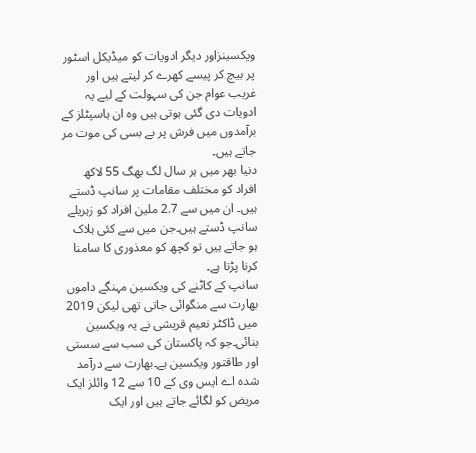ویکسینزاور دیگر ادویات کو میڈیکل اسٹور پر بیچ کر پیسے کھرے کر لیتے ہیں اور غریب عوام جن کی سہولت کے لیے یہ ادویات دی گئی ہوتی ہیں وہ ان ہاسپٹلز کے برآمدوں میں فرش پر بے بسی کی موت مر جاتے ہیں۔
دنيا بھر ميں ہر سال لگ بھگ 55 لاکھ افراد کو مختلف مقامات پر سانپ ڈستے ہیں۔ ان میں سے 2.7 ملین افراد کو زہريلے سانپ ڈستے ہيں۔جن ميں سے کئی ہلاک ہو جاتے ہيں تو کچھ کو معذوری کا سامنا کرنا پڑتا ہے۔
سانپ کے کاٹنے کی ویکسین مہنگے داموں بھارت سے منگوائی جاتی تھی لیکن 2019 میں ڈاکٹر نعیم قریشی نے یہ ویکسین بنائی۔جو کہ پاکستان کی سب سے سستی اور طاقتور ویکسین ہے۔بھارت سے درآمد شدہ اے ایس وی کے 10 سے 12 وائلز ایک مریض کو لگائے جاتے ہیں اور ایک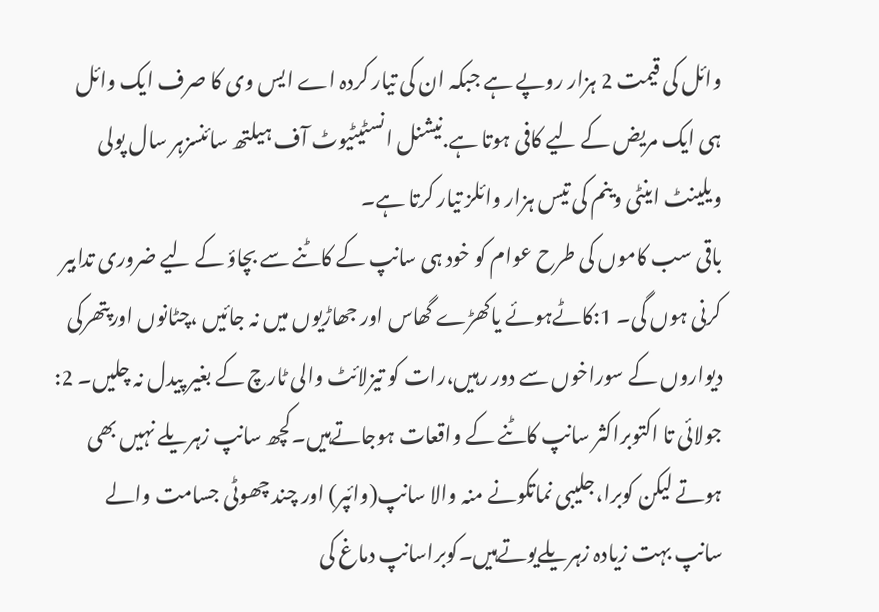وائل کی قیمت 2 ہزار روپے ہے جبکہ ان کی تیار کردہ اے ایس وی کا صرف ایک وائل ہی ایک مریض کے لیے کافی ہوتا ہے.نیشنل انسٹیٹیوٹ آف ہیلتھ سائنسزہر سال پولی ویلینٹ اینٹی وینم کی تیس ہزار وائلز تیار کرتا ہے۔
باقی سب کاموں کی طرح عوام کو خود ہی سانپ کے کاٹنے سے بچاؤ کے لیے ضروری تدابیر کرنی ہوں گی۔ 1:کاٹےہوئے یاکھڑے گھاس اور جھاڑیوں میں نہ جائیں ،چٹانوں اورپتھرکی دیواروں کے سوراخوں سے دور رہیں،رات کو تیزلائٹ والی ٹارچ کے بغیر پیدل نہ چلیں۔ 2: جولائی تا اکتوبراکثر سانپ کاٹنے کے واقعات ہوجاتےہیں۔کچھ سانپ زہریلے نہیں بھی ہوتے لیکن کوبرا،جلیبی نماتکونے منہ والا سانپ(وائپر) اور چند چھوٹی جسامت والے سانپ بہت زیادہ زہریلےیوتےہیں۔کوبراسانپ دماغ کی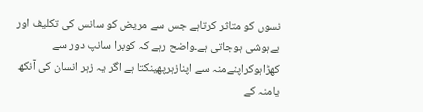نسوں کو متاثر کرتاہے جس سے مریض کو سانس کی تکلیف اور بےہوشی ہوجاتی ہے۔واضح رہے کہ کوبرا سانپ دور سے کھڑاہوکراپنےمنہ سے اپنازہرپھینکتا ہے اگر یہ زہر انسان کی آنکھ یامنہ کے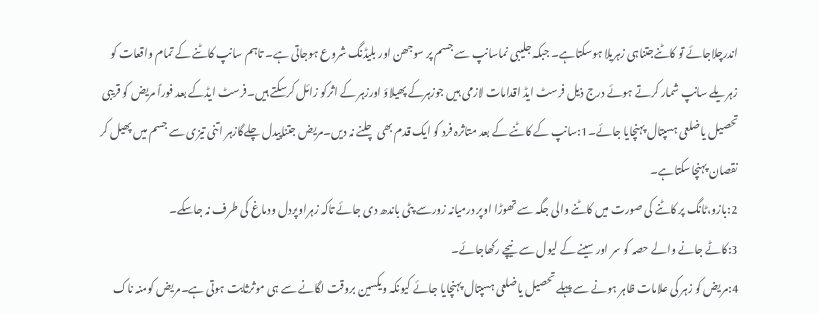اندرچلاجائے تو کاٹنےجتناہی زہریلا ہوسکتاہے۔ جبکہ جلیبی نماسانپ سے جسم پر سوجھن اور بلیڈنگ شروع ہوجاتی ہے۔ تاہم سانپ کاٹنے کے تمام واقعات کو زہریلے سانپ شمار کرتے ہوئے درج ذیل فرسٹ ایڈ اقدامات لازمی ہیں جوزہرکے پھیلاؤ اورزہر کے اثرکو زائل کرسکتے ہیں۔فرسٹ ایڈکے بعد فوراً مریض کو قریبی تحصیل یاضلعی ہسپتال پہنچایا جائے۔1:سانپ کے کاٹنے کے بعد متاثرہ فرد کو ایک قدم بھی چلنے نہ دیں۔مریض جتناپیدل چلےگازہر اتنی تیزی سے جسم میں پھیل کر نقصان پہنچاسکتاہے۔
2:بازو،ٹانگ پر کاٹنے کی صورت میں کاٹنے والی جگہ سے تھوڑا اوپر درمیانہ زورسے پٹی باندھ دی جائے تاکہ زہراوپردل ودماغ کی طرف نہ جاسکے۔
3:کاٹے جانے والے حصہ کو سر اور سینے کے لیول سے نیچے رکھاجائے۔
4:مریض کو زہر کی علامات ظاہر ہونے سے پہلے تحصیل یاضلعی ہسپتال پہنچایا جائے کیونکہ ویکسین بروقت لگانے سے ہی موثرثابت ہوتی ہے۔مریض کومنہ ناک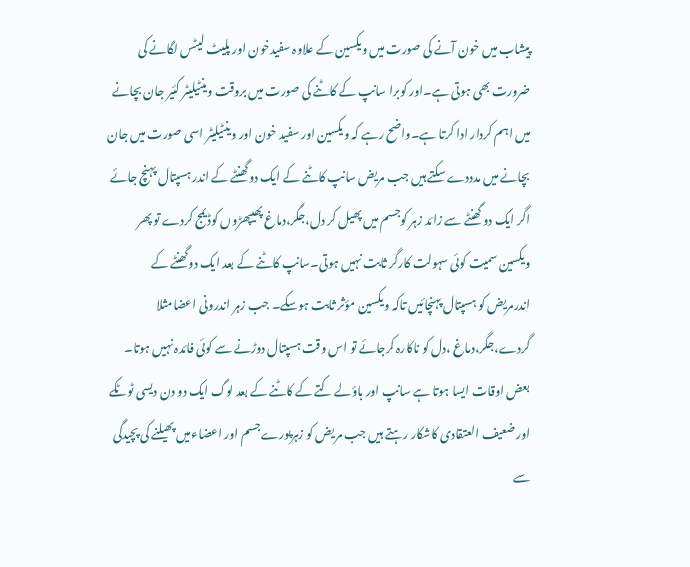پیشاب میں خون آنے کی صورت میں ویکسین کے علاوہ سفیدخون اور پلیٹ لیٹس لگانے کی ضرورت بھی ہوتی ہے۔اور کوبرا سانپ کے کاٹنے کی صورت میں بروقت وینٹیلیٹر کئیر جان بچانے میں اہم کردار ادا کرتا ہے۔واضح رہے کہ ویکسین اور سفید خون اور وینٹیلیٹر اسی صورت میں جان بچانے میں مدددے سکتے ہیں جب مریض سانپ کاٹنے کے ایک دوگھنٹے کے اندر ہسپتال پہنچ جائے اگر ایک دو گھنٹے سے زائد زہر کوجسم میں پھیل کر دل،جگر،دماغ پھیپھڑوں کوڈیمج کردے تو پھر ویکسین سمیت کوئی سہولت کارگر ثابت نہیں ہوتی۔سانپ کاٹنے کے بعد ایک دوگھنٹے کے اندرمریض کو ہسپتال پہنچائیں تاکہ ویکسین مؤثر ثابت ہوسکے۔ جب زہر اندرونی اعضامثلا گردے،جگر،دماغ ،دل کو ناکارہ کرجائے تو اس وقت ہسپتال دوڑنے سے کوئی فائدہ نہیں ہوتا۔
بعض اوقات ایسا ہوتا ہے سانپ اور باؤلے کتے کے کاٹنے کے بعد لوگ ایک دو دن دیسی ٹوٹکے اور ضعیف العتقادی کاشکار رہتے ہیں جب مریض کو زہرپورےجسم اور اعضاءمیں پھیلنے کی پچیدگی سے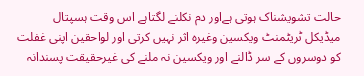حالت تشویشناک ہوتی ہےاور دم نکلنے لگتاہے اس وقت ہسپتال میڈیکل ٹریٹمنٹ ویکسین وغیرہ اثر نہیں کرتی اور لواحقین اپنی غفلت کو دوسروں کے سر ڈالنے اور ویکسین نہ ملنے کی غیرحقیقت پسندانہ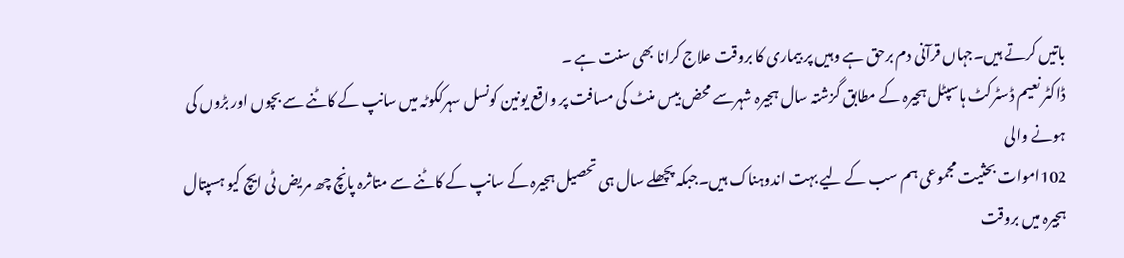باتیں کرتے ہیں۔جہاں قرآنی دم برحق ہے وہیں پر بیماری کا بروقت علاج کرانا بھی سنت ہے ۔
ڈاکٹر نعیم ڈسٹرکٹ ہاسپٹل ہجیرہ کے مطابق گزشتہ سال ہجیرہ شہرسے محض بیس منٹ کی مسافت پر واقع یونین کونسل سہرککوٹہ میں سانپ کے کاٹنے سے بچوں اور بڑوں کی ہونے والی
102اموات بحثیت مجموعی ہم سب کے لیے بہت اندوہناک ہیں۔جبکہ پچھلے سال ہی تحصیل ہجیرہ کے سانپ کے کاٹنے سے متاثرہ پانچ چھ مریض ٹی ایچ کیو ہسپتال ہجیرہ میں بروقت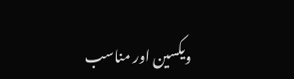ویکسین اور مناسب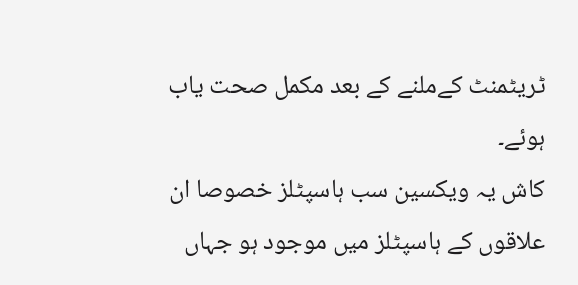ٹریٹمنٹ کےملنے کے بعد مکمل صحت یاب ہوئے۔
کاش یہ ویکسین سب ہاسپٹلز خصوصا ان علاقوں کے ہاسپٹلز میں موجود ہو جہاں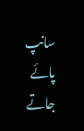سانپ پائے جاتے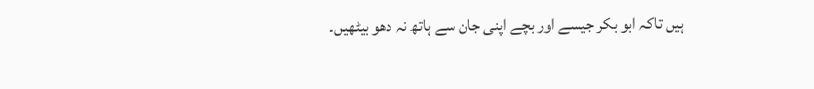ہیں تاکہ ابو بکر جیسے اور بچے اپنی جان سے ہاتھ نہ دھو بیٹھیں۔